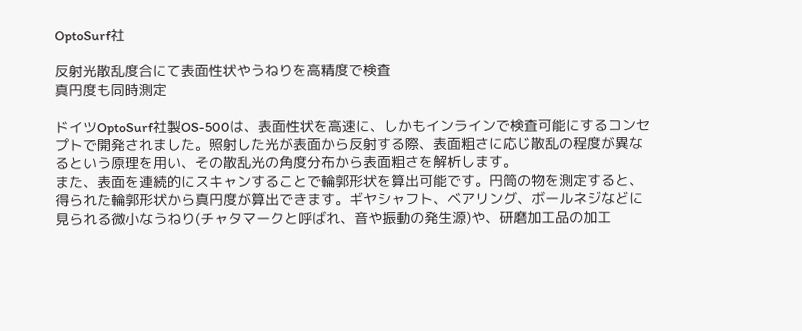OptoSurf社

反射光散乱度合にて表面性状やうねりを高精度で検査
真円度も同時測定

ドイツOptoSurf社製OS-500は、表面性状を高速に、しかもインラインで検査可能にするコンセプトで開発されました。照射した光が表面から反射する際、表面粗さに応じ散乱の程度が異なるという原理を用い、その散乱光の角度分布から表面粗さを解析します。
また、表面を連続的にスキャンすることで輪郭形状を算出可能です。円筒の物を測定すると、得られた輪郭形状から真円度が算出できます。ギヤシャフト、ベアリング、ボールネジなどに見られる微小なうねり(チャタマークと呼ばれ、音や振動の発生源)や、研磨加工品の加工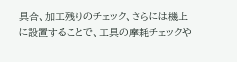具合、加工残りのチェック、さらには機上に設置することで、工具の摩耗チェックや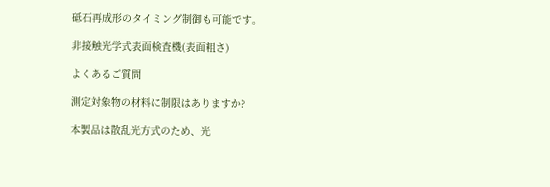砥石再成形のタイミング制御も可能です。

非接触光学式表面検査機(表面粗さ)

よくあるご質問

測定対象物の材料に制限はありますか?

本製品は散乱光方式のため、光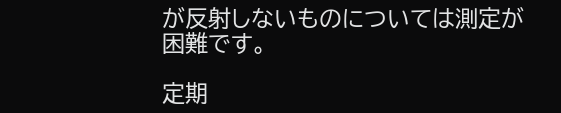が反射しないものについては測定が困難です。

定期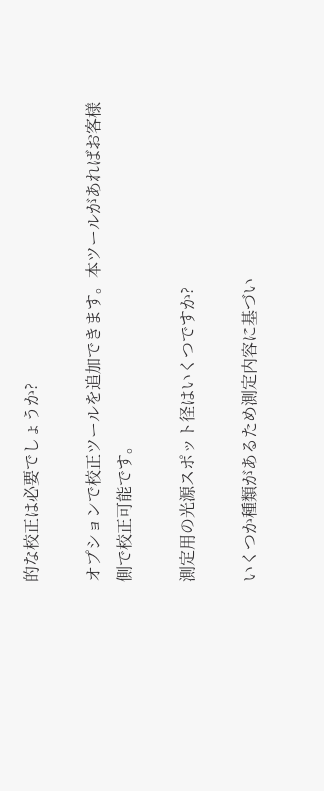的な校正は必要でしょうか?

オプションで校正ツールを追加できます。本ツールがあればお客様側で校正可能です。

測定用の光源スポット径はいくつですか?

いくつか種類があるため測定内容に基づい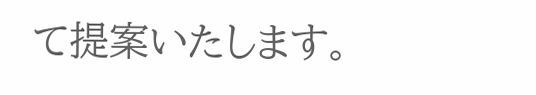て提案いたします。